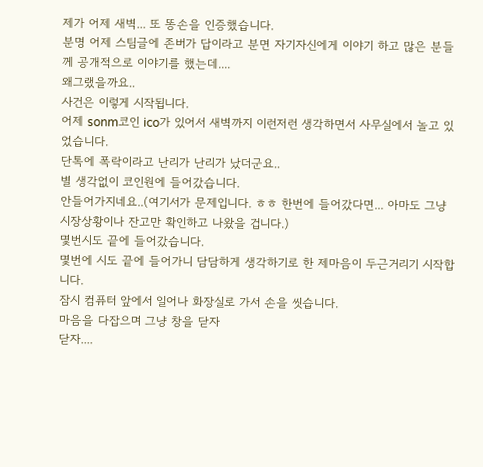제가 어제 새벽... 또 똥손을 인증했습니다.
분명 어제 스팀글에 존버가 답이라고 분면 자기자신에게 이야기 하고 많은 분들께 공개적으로 이야기를 했는데....
왜그랬을까요..
사건은 이렇게 시작됩니다.
어제 sonm코인 ico가 있어서 새벽까지 이런저런 생각하면서 사무실에서 놀고 있었습니다.
단톡에 폭락이라고 난리가 난리가 났더군요..
별 생각없이 코인원에 들어갔습니다.
안들어가지네요..(여기서가 문제입니다. ㅎㅎ 한번에 들어갔다면... 아마도 그냥 시장상황이나 잔고만 확인하고 나왔을 겁니다.)
몇번시도 끝에 들어갔습니다.
몇번에 시도 끝에 들어가니 담담하게 생각하기로 한 제마음이 두근거리기 시작합니다.
잠시 컴퓨터 앞에서 일어나 화장실로 가서 손을 씻습니다.
마음을 다잡으며 그냥 창을 닫자
닫자....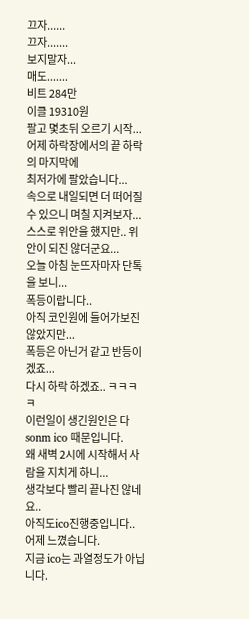끄자......
끄자.......
보지말자...
매도.......
비트 284만
이클 19310원
팔고 몇초뒤 오르기 시작...
어제 하락장에서의 끝 하락의 마지막에
최저가에 팔았습니다...
속으로 내일되면 더 떠어질수 있으니 며칠 지켜보자...
스스로 위안을 했지만.. 위안이 되진 않더군요...
오늘 아침 눈뜨자마자 단톡을 보니...
폭등이랍니다..
아직 코인원에 들어가보진 않았지만...
폭등은 아닌거 같고 반등이겠죠...
다시 하락 하겠죠.. ㅋㅋㅋㅋ
이런일이 생긴원인은 다 sonm ico 때문입니다.
왜 새벽 2시에 시작해서 사람을 지치게 하니...
생각보다 빨리 끝나진 않네요..
아직도ico진행중입니다..
어제 느꼈습니다.
지금 ico는 과열정도가 아닙니다.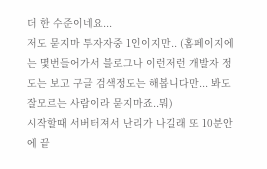더 한 수준이네요...
저도 묻지마 투자자중 1인이지만.. (홈페이지에는 몇번들어가서 블로그나 이런저런 개발자 정도는 보고 구글 검색정도는 해봅니다만... 봐도 잘모르는 사람이라 묻지마죠..뭐)
시작할때 서버터져서 난리가 나길래 또 10분안에 끝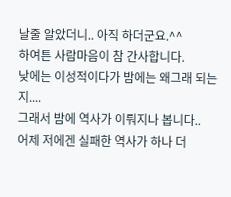날줄 알았더니.. 아직 하더군요.^^
하여튼 사람마음이 참 간사합니다.
낮에는 이성적이다가 밤에는 왜그래 되는지....
그래서 밤에 역사가 이뤄지나 봅니다..
어제 저에겐 실패한 역사가 하나 더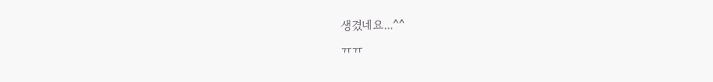생겼네요...^^
ㅠㅠ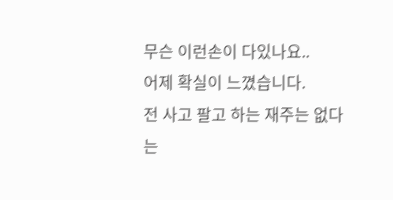무슨 이런손이 다있나요..
어제 확실이 느꼈습니다.
전 사고 팔고 하는 재주는 없다는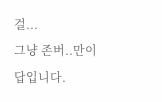걸...
그냥 존버..만이 답입니다.